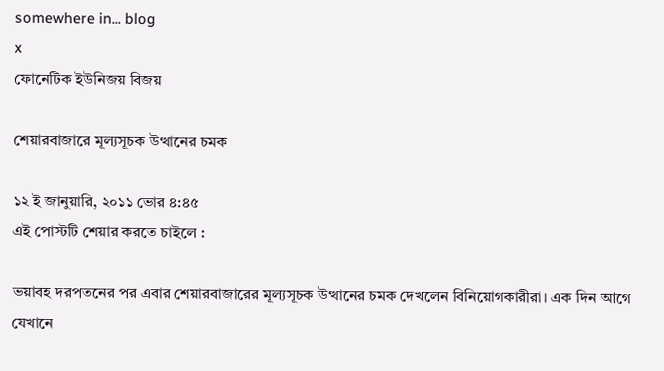somewhere in... blog
x
ফোনেটিক ইউনিজয় বিজয়

শেয়ারবাজারে মূল্যসূচক উত্থানের চমক

১২ ই জানুয়ারি, ২০১১ ভোর ৪:৪৫
এই পোস্টটি শেয়ার করতে চাইলে :

ভয়াবহ দরপতনের পর এবার শেয়ারবাজারের মূল্যসূচক উত্থানের চমক দেখলেন বিনিয়োগকারীরা। এক দিন আগে যেখানে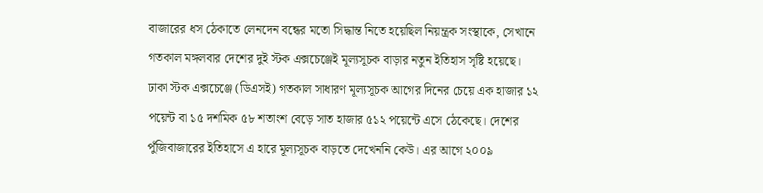বাজারের ধস ঠেকাতে লেনদেন বন্ধের মতো সিদ্ধান্ত নিতে হয়েছিল নিয়ন্ত্রক সংস্থাকে, সেখানে গতকাল মঙ্গলবার দেশের দুই স্টক এক্সচেঞ্জেই মূল্যসূচক বাড়ার নতুন ইতিহাস সৃষ্টি হয়েছে।
ঢাকা স্টক এক্সচেঞ্জে (ডিএসই) গতকাল সাধারণ মূল্যসূচক আগের দিনের চেয়ে এক হাজার ১২ পয়েন্ট বা ১৫ দশমিক ৫৮ শতাংশ বেড়ে সাত হাজার ৫১২ পয়েন্টে এসে ঠেকেছে। দেশের পুঁজিবাজারের ইতিহাসে এ হারে মূল্যসূচক বাড়তে দেখেননি কেউ। এর আগে ২০০৯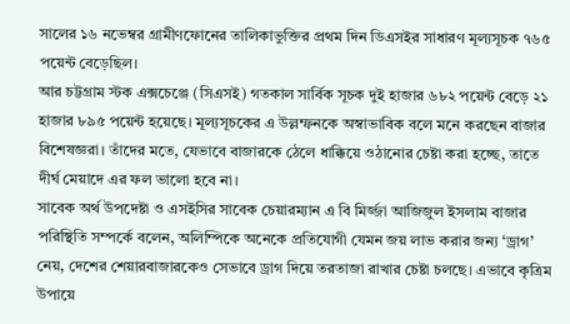সালের ১৬ নভেম্বর গ্রামীণফোনের তালিকাভুক্তির প্রথম দিন ডিএসইর সাধারণ মূল্যসূচক ৭৬৫ পয়েন্ট বেড়েছিল।
আর চট্টগ্রাম স্টক এক্সচেঞ্জে (সিএসই) গতকাল সার্বিক সূচক দুই হাজার ৬৮২ পয়েন্ট বেড়ে ২১ হাজার ৮৯৫ পয়েন্ট হয়েছে। মূল্যসূচকের এ উল্লম্ফনকে অস্বাভাবিক বলে মনে করছেন বাজার বিশেষজ্ঞরা। তাঁদের মতে, যেভাবে বাজারকে ঠেলে ধাক্কিয়ে ওঠানোর চেষ্টা করা হচ্ছে, তাতে দীর্ঘ মেয়াদে এর ফল ভালো হবে না।
সাবেক অর্থ উপদেষ্টা ও এসইসির সাবেক চেয়ারম্যান এ বি মির্জ্জা আজিজুল ইসলাম বাজার পরিস্থিতি সম্পর্কে বলেন, অলিম্পিকে অনেকে প্রতিযোগী যেমন জয় লাভ করার জন্য ‘ড্রাগ’ নেয়, দেশের শেয়ারবাজারকেও সেভাবে ড্রাগ দিয়ে তরতাজা রাখার চেষ্টা চলছে। এভাবে কৃত্রিম উপায়ে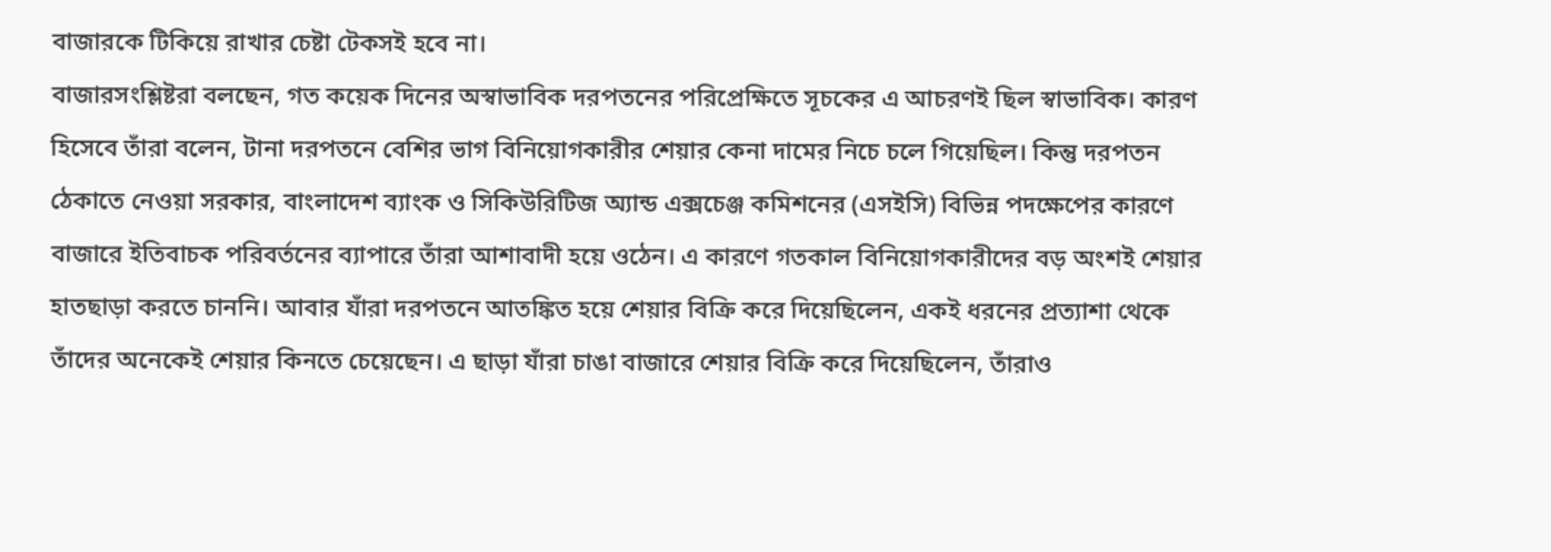বাজারকে টিকিয়ে রাখার চেষ্টা টেকসই হবে না।
বাজারসংশ্লিষ্টরা বলছেন, গত কয়েক দিনের অস্বাভাবিক দরপতনের পরিপ্রেক্ষিতে সূচকের এ আচরণই ছিল স্বাভাবিক। কারণ হিসেবে তাঁরা বলেন, টানা দরপতনে বেশির ভাগ বিনিয়োগকারীর শেয়ার কেনা দামের নিচে চলে গিয়েছিল। কিন্তু দরপতন ঠেকাতে নেওয়া সরকার, বাংলাদেশ ব্যাংক ও সিকিউরিটিজ অ্যান্ড এক্সচেঞ্জ কমিশনের (এসইসি) বিভিন্ন পদক্ষেপের কারণে বাজারে ইতিবাচক পরিবর্তনের ব্যাপারে তাঁরা আশাবাদী হয়ে ওঠেন। এ কারণে গতকাল বিনিয়োগকারীদের বড় অংশই শেয়ার হাতছাড়া করতে চাননি। আবার যাঁরা দরপতনে আতঙ্কিত হয়ে শেয়ার বিক্রি করে দিয়েছিলেন, একই ধরনের প্রত্যাশা থেকে তাঁদের অনেকেই শেয়ার কিনতে চেয়েছেন। এ ছাড়া যাঁরা চাঙা বাজারে শেয়ার বিক্রি করে দিয়েছিলেন, তাঁরাও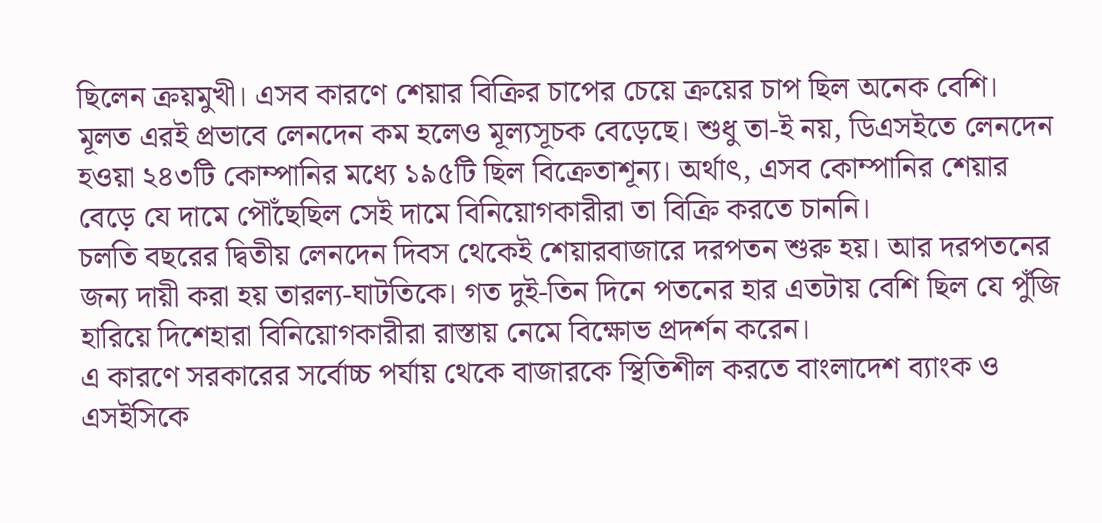ছিলেন ক্রয়মুখী। এসব কারণে শেয়ার বিক্রির চাপের চেয়ে ক্রয়ের চাপ ছিল অনেক বেশি।
মূলত এরই প্রভাবে লেনদেন কম হলেও মূল্যসূচক বেড়েছে। শুধু তা-ই নয়, ডিএসইতে লেনদেন হওয়া ২৪৩টি কোম্পানির মধ্যে ১৯৫টি ছিল বিক্রেতাশূন্য। অর্থাৎ, এসব কোম্পানির শেয়ার বেড়ে যে দামে পৌঁছেছিল সেই দামে বিনিয়োগকারীরা তা বিক্রি করতে চাননি।
চলতি বছরের দ্বিতীয় লেনদেন দিবস থেকেই শেয়ারবাজারে দরপতন শুরু হয়। আর দরপতনের জন্য দায়ী করা হয় তারল্য-ঘাটতিকে। গত দুই-তিন দিনে পতনের হার এতটায় বেশি ছিল যে পুঁজি হারিয়ে দিশেহারা বিনিয়োগকারীরা রাস্তায় নেমে বিক্ষোভ প্রদর্শন করেন।
এ কারণে সরকারের সর্বোচ্চ পর্যায় থেকে বাজারকে স্থিতিশীল করতে বাংলাদেশ ব্যাংক ও এসইসিকে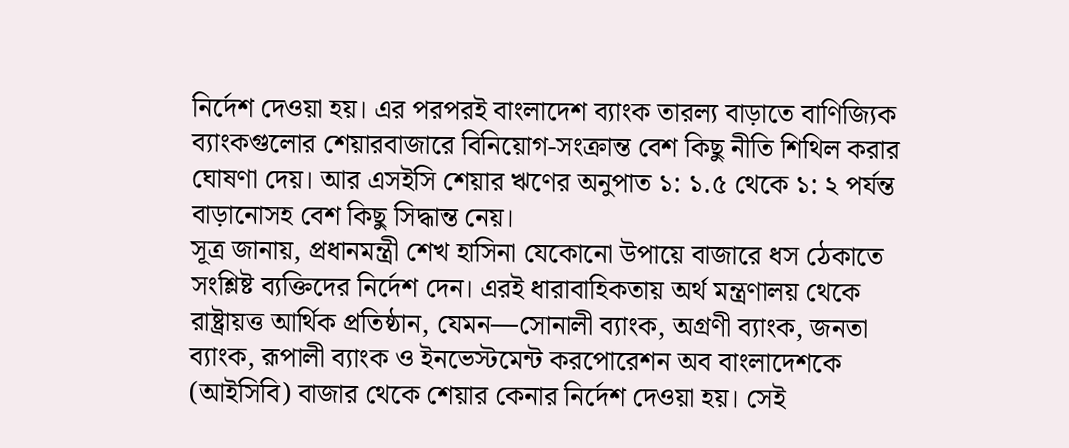নির্দেশ দেওয়া হয়। এর পরপরই বাংলাদেশ ব্যাংক তারল্য বাড়াতে বাণিজ্যিক ব্যাংকগুলোর শেয়ারবাজারে বিনিয়োগ-সংক্রান্ত বেশ কিছু নীতি শিথিল করার ঘোষণা দেয়। আর এসইসি শেয়ার ঋণের অনুপাত ১: ১.৫ থেকে ১: ২ পর্যন্ত বাড়ানোসহ বেশ কিছু সিদ্ধান্ত নেয়।
সূত্র জানায়, প্রধানমন্ত্রী শেখ হাসিনা যেকোনো উপায়ে বাজারে ধস ঠেকাতে সংশ্লিষ্ট ব্যক্তিদের নির্দেশ দেন। এরই ধারাবাহিকতায় অর্থ মন্ত্রণালয় থেকে রাষ্ট্রায়ত্ত আর্থিক প্রতিষ্ঠান, যেমন—সোনালী ব্যাংক, অগ্রণী ব্যাংক, জনতা ব্যাংক, রূপালী ব্যাংক ও ইনভেস্টমেন্ট করপোরেশন অব বাংলাদেশকে (আইসিবি) বাজার থেকে শেয়ার কেনার নির্দেশ দেওয়া হয়। সেই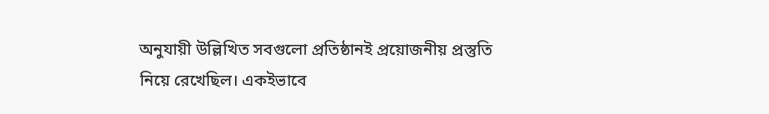অনুযায়ী উল্লিখিত সবগুলো প্রতিষ্ঠানই প্রয়োজনীয় প্রস্তুতি নিয়ে রেখেছিল। একইভাবে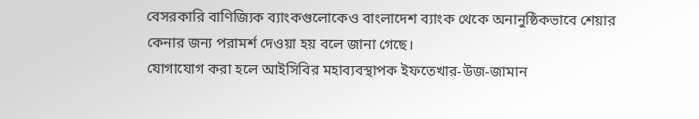বেসরকারি বাণিজ্যিক ব্যাংকগুলোকেও বাংলাদেশ ব্যাংক থেকে অনানুষ্ঠিকভাবে শেয়ার কেনার জন্য পরামর্শ দেওয়া হয় বলে জানা গেছে।
যোগাযোগ করা হলে আইসিবির মহাব্যবস্থাপক ইফতেখার-উজ-জামান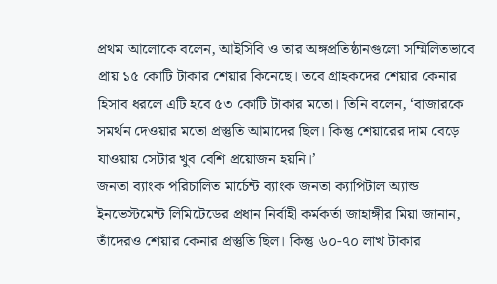প্রথম আলোকে বলেন, আইসিবি ও তার অঙ্গপ্রতিষ্ঠানগুলো সম্মিলিতভাবে প্রায় ১৫ কোটি টাকার শেয়ার কিনেছে। তবে গ্রাহকদের শেয়ার কেনার হিসাব ধরলে এটি হবে ৫৩ কোটি টাকার মতো। তিনি বলেন, ‘বাজারকে সমর্থন দেওয়ার মতো প্রস্তুতি আমাদের ছিল। কিন্তু শেয়ারের দাম বেড়ে যাওয়ায় সেটার খুব বেশি প্রয়োজন হয়নি।’
জনতা ব্যাংক পরিচালিত মার্চেন্ট ব্যাংক জনতা ক্যাপিটাল অ্যান্ড ইনভেস্টমেন্ট লিমিটেডের প্রধান নির্বাহী কর্মকর্তা জাহাঙ্গীর মিয়া জানান, তাঁদেরও শেয়ার কেনার প্রস্তুতি ছিল। কিন্তু ৬০-৭০ লাখ টাকার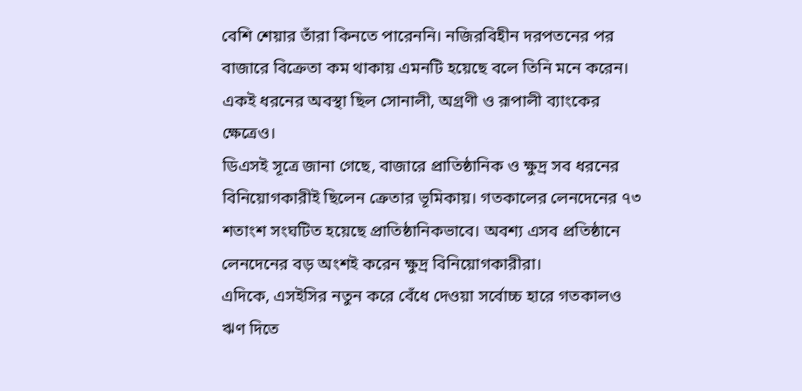বেশি শেয়ার তাঁরা কিনতে পারেননি। নজিরবিহীন দরপতনের পর বাজারে বিক্রেতা কম থাকায় এমনটি হয়েছে বলে তিনি মনে করেন।
একই ধরনের অবস্থা ছিল সোনালী, অগ্রণী ও রূপালী ব্যাংকের ক্ষেত্রেও।
ডিএসই সূত্রে জানা গেছে, বাজারে প্রাতিষ্ঠানিক ও ক্ষুদ্র সব ধরনের বিনিয়োগকারীই ছিলেন ক্রেতার ভূমিকায়। গতকালের লেনদেনের ৭৩ শতাংশ সংঘটিত হয়েছে প্রাতিষ্ঠানিকভাবে। অবশ্য এসব প্রতিষ্ঠানে লেনদেনের বড় অংশই করেন ক্ষুদ্র বিনিয়োগকারীরা।
এদিকে, এসইসির নতুন করে বেঁধে দেওয়া সর্বোচ্চ হারে গতকালও ঋণ দিতে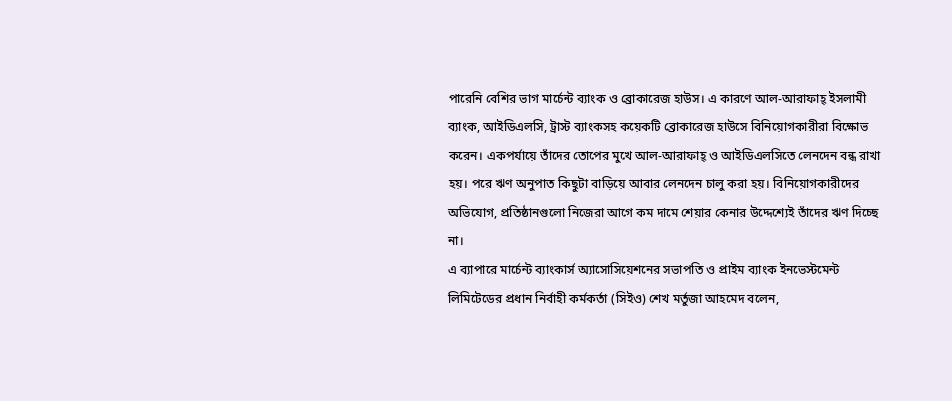পারেনি বেশির ভাগ মার্চেন্ট ব্যাংক ও ব্রোকারেজ হাউস। এ কারণে আল-আরাফাহ্ ইসলামী ব্যাংক, আইডিএলসি, ট্রাস্ট ব্যাংকসহ কয়েকটি ব্রোকারেজ হাউসে বিনিয়োগকারীরা বিক্ষোভ করেন। একপর্যায়ে তাঁদের তোপের মুখে আল-আরাফাহ্ ও আইডিএলসিতে লেনদেন বন্ধ রাখা হয়। পরে ঋণ অনুপাত কিছুটা বাড়িয়ে আবার লেনদেন চালু করা হয়। বিনিয়োগকারীদের অভিযোগ, প্রতিষ্ঠানগুলো নিজেরা আগে কম দামে শেয়ার কেনার উদ্দেশ্যেই তাঁদের ঋণ দিচ্ছে না।
এ ব্যাপারে মার্চেন্ট ব্যাংকার্স অ্যাসোসিয়েশনের সভাপতি ও প্রাইম ব্যাংক ইনভেস্টমেন্ট লিমিটেডের প্রধান নির্বাহী কর্মকর্তা (সিইও) শেখ মর্তুজা আহমেদ বলেন,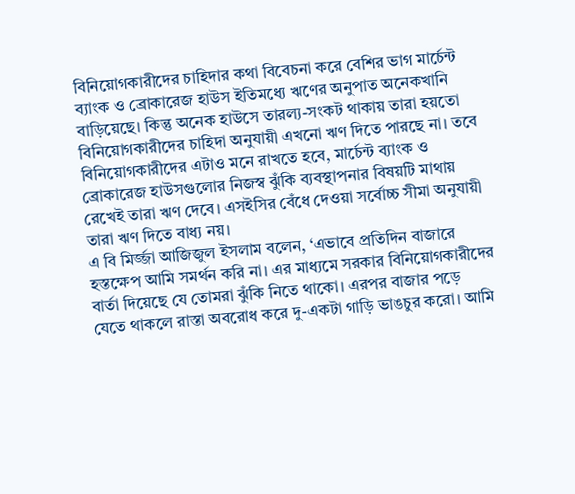বিনিয়োগকারীদের চাহিদার কথা বিবেচনা করে বেশির ভাগ মার্চেন্ট ব্যাংক ও ব্রোকারেজ হাউস ইতিমধ্যে ঋণের অনুপাত অনেকখানি বাড়িয়েছে। কিন্তু অনেক হাউসে তারল্য-সংকট থাকায় তারা হয়তো বিনিয়োগকারীদের চাহিদা অনুযায়ী এখনো ঋণ দিতে পারছে না। তবে বিনিয়োগকারীদের এটাও মনে রাখতে হবে, মার্চেন্ট ব্যাংক ও ব্রোকারেজ হাউসগুলোর নিজস্ব ঝুঁকি ব্যবস্থাপনার বিষয়টি মাথায় রেখেই তারা ঋণ দেবে। এসইসির বেঁধে দেওয়া সর্বোচ্চ সীমা অনুযায়ী তারা ঋণ দিতে বাধ্য নয়।
এ বি মির্জ্জা আজিজুল ইসলাম বলেন, ‘এভাবে প্রতিদিন বাজারে হস্তক্ষেপ আমি সমর্থন করি না। এর মাধ্যমে সরকার বিনিয়োগকারীদের বার্তা দিয়েছে যে তোমরা ঝুঁকি নিতে থাকো। এরপর বাজার পড়ে যেতে থাকলে রাস্তা অবরোধ করে দু-একটা গাড়ি ভাঙচুর করো। আমি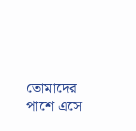তোমাদের পাশে এসে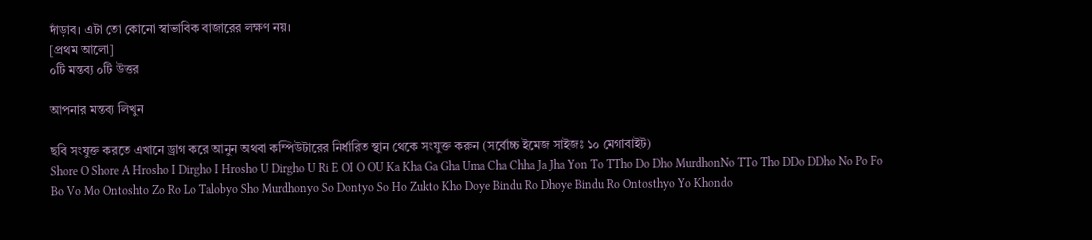দাঁড়াব। এটা তো কোনো স্বাভাবিক বাজারের লক্ষণ নয়।
[প্রথম আলো]
০টি মন্তব্য ০টি উত্তর

আপনার মন্তব্য লিখুন

ছবি সংযুক্ত করতে এখানে ড্রাগ করে আনুন অথবা কম্পিউটারের নির্ধারিত স্থান থেকে সংযুক্ত করুন (সর্বোচ্চ ইমেজ সাইজঃ ১০ মেগাবাইট)
Shore O Shore A Hrosho I Dirgho I Hrosho U Dirgho U Ri E OI O OU Ka Kha Ga Gha Uma Cha Chha Ja Jha Yon To TTho Do Dho MurdhonNo TTo Tho DDo DDho No Po Fo Bo Vo Mo Ontoshto Zo Ro Lo Talobyo Sho Murdhonyo So Dontyo So Ho Zukto Kho Doye Bindu Ro Dhoye Bindu Ro Ontosthyo Yo Khondo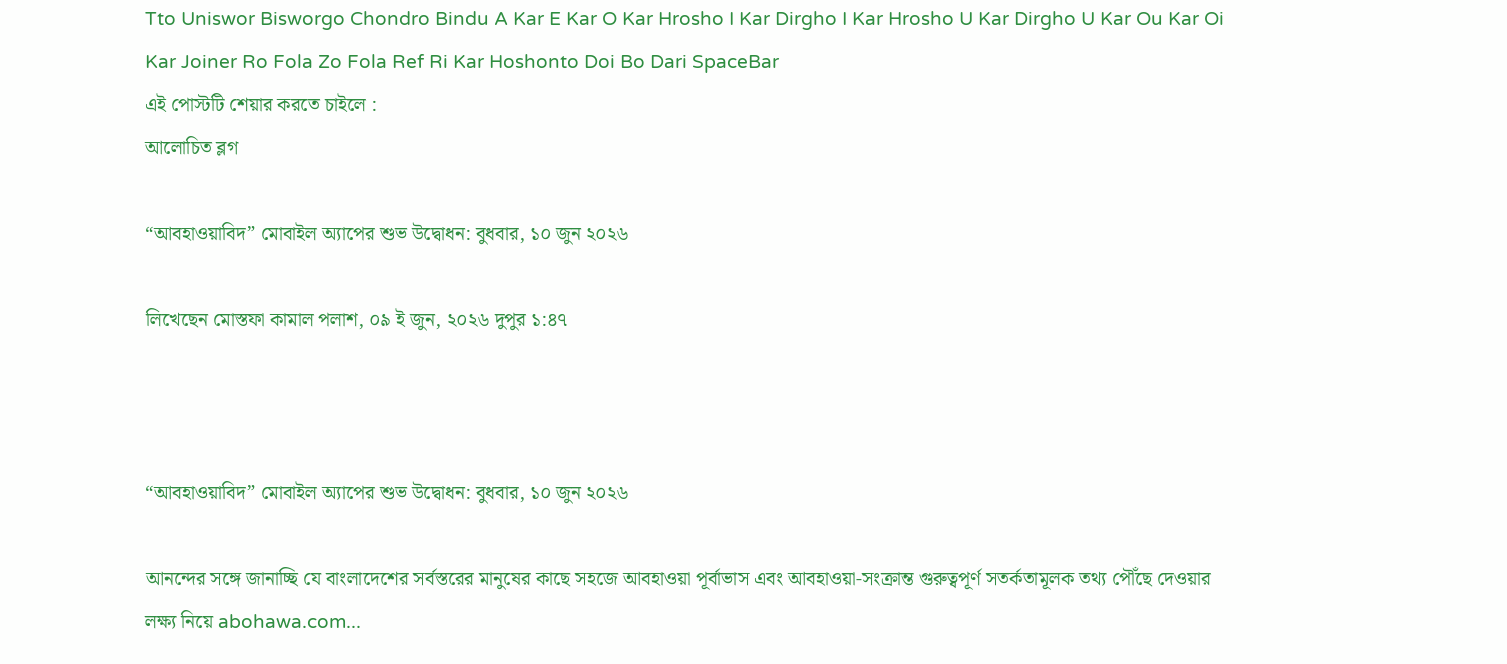Tto Uniswor Bisworgo Chondro Bindu A Kar E Kar O Kar Hrosho I Kar Dirgho I Kar Hrosho U Kar Dirgho U Kar Ou Kar Oi Kar Joiner Ro Fola Zo Fola Ref Ri Kar Hoshonto Doi Bo Dari SpaceBar
এই পোস্টটি শেয়ার করতে চাইলে :
আলোচিত ব্লগ

“আবহাওয়াবিদ” মোবাইল অ্যাপের শুভ উদ্বোধন: বুধবার, ১০ জুন ২০২৬

লিখেছেন মোস্তফা কামাল পলাশ, ০৯ ই জুন, ২০২৬ দুপুর ১:৪৭



“আবহাওয়াবিদ” মোবাইল অ্যাপের শুভ উদ্বোধন: বুধবার, ১০ জুন ২০২৬

আনন্দের সঙ্গে জানাচ্ছি যে বাংলাদেশের সর্বস্তরের মানুষের কাছে সহজে আবহাওয়া পূর্বাভাস এবং আবহাওয়া-সংক্রান্ত গুরুত্বপূর্ণ সতর্কতামূলক তথ্য পৌঁছে দেওয়ার লক্ষ্য নিয়ে abohawa.com...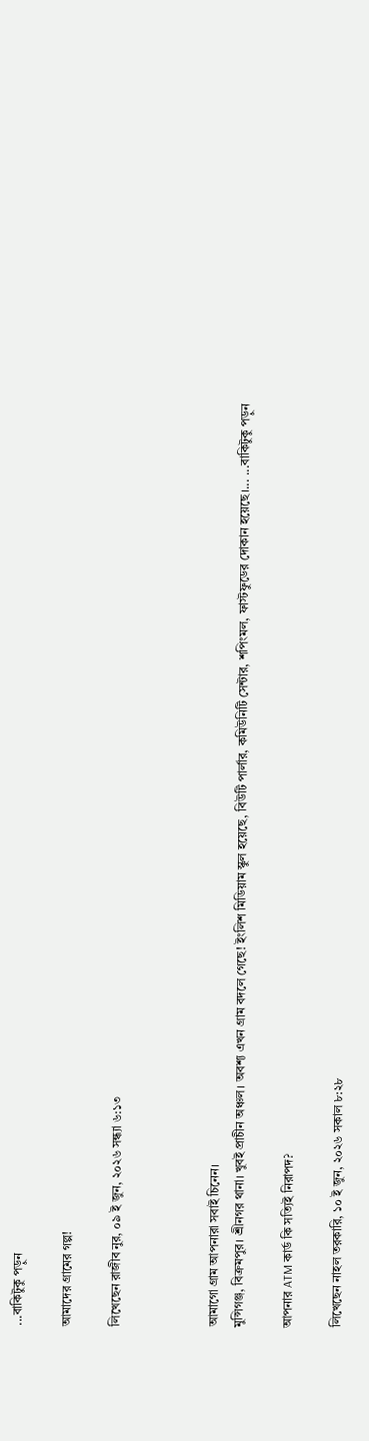...বাকিটুকু পড়ুন

আমাদের গ্রামের গল্প!

লিখেছেন রাজীব নুর, ০৯ ই জুন, ২০২৬ সন্ধ্যা ৬:১৩



আমাগো গ্রাম আপনারা সবাই চিনেন।
মুন্সিগঞ্জ, বিক্রমপুর। শ্রীনগর থানা। খুবই প্রাচীন অঞ্চল। অবশ্য এখন গ্রাম বদলে গেছে! ইংলিশ মিডিয়াম স্কুল হয়েছে, বিউটি পার্লার, কমিউনিটি সেন্টার, শপিংমল, ফাস্টফুডের দোকান হয়েছে।... ...বাকিটুকু পড়ুন

আপনার ATM কার্ড কি সত্যিই নিরাপদ?

লিখেছেন নাহল তরকারি, ১০ ই জুন, ২০২৬ সকাল ৮:২৮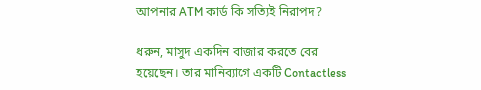আপনার ATM কার্ড কি সত্যিই নিরাপদ?

ধরুন, মাসুদ একদিন বাজার করতে বের হয়েছেন। তার মানিব্যাগে একটি Contactless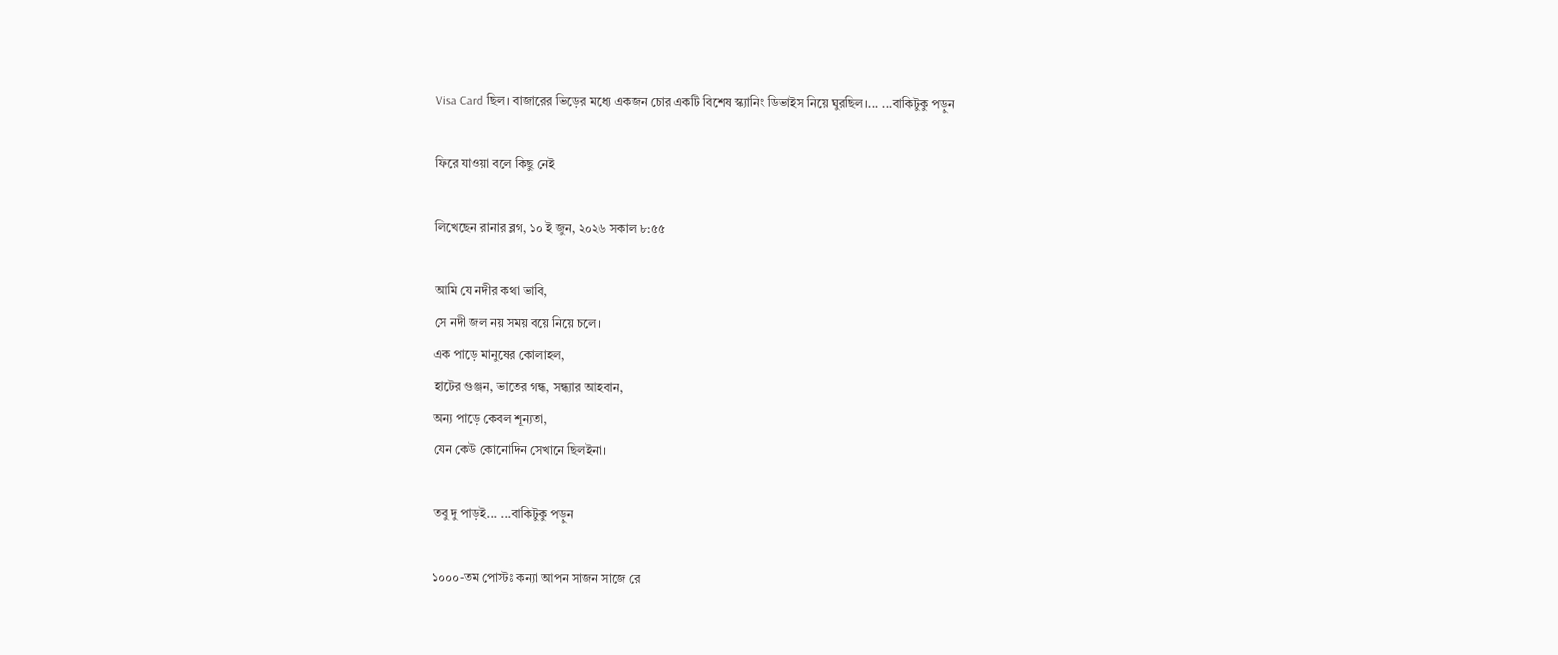Visa Card ছিল। বাজারের ভিড়ের মধ্যে একজন চোর একটি বিশেষ স্ক্যানিং ডিভাইস নিয়ে ঘুরছিল।... ...বাকিটুকু পড়ুন

ফিরে যাওয়া বলে কিছু নেই

লিখেছেন রানার ব্লগ, ১০ ই জুন, ২০২৬ সকাল ৮:৫৫

আমি যে নদীর কথা ভাবি,
সে নদী জল নয় সময় বয়ে নিয়ে চলে।
এক পাড়ে মানুষের কোলাহল,
হাটের গুঞ্জন, ভাতের গন্ধ, সন্ধ্যার আহবান,
অন্য পাড়ে কেবল শূন্যতা,
যেন কেউ কোনোদিন সেখানে ছিলইনা।

তবু দু পাড়ই... ...বাকিটুকু পড়ুন

১০০০-তম পোস্টঃ কন্যা আপন সাজন সাজে রে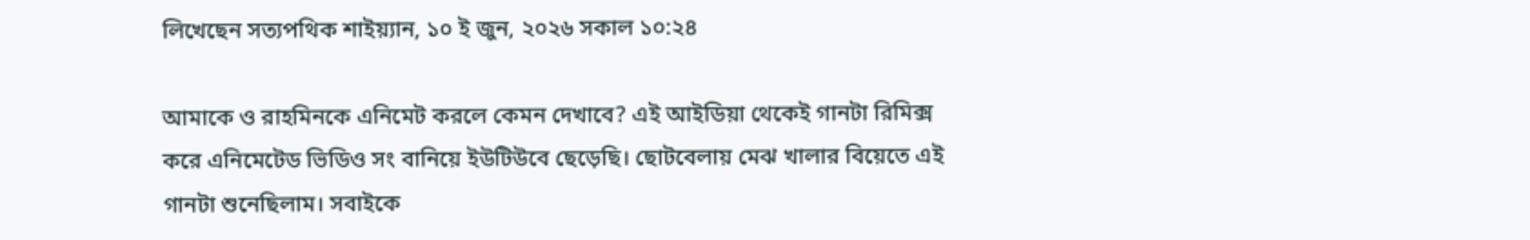লিখেছেন সত্যপথিক শাইয়্যান, ১০ ই জুন, ২০২৬ সকাল ১০:২৪

আমাকে ও রাহমিনকে এনিমেট করলে কেমন দেখাবে? এই আইডিয়া থেকেই গানটা রিমিক্স করে এনিমেটেড ভিডিও সং বানিয়ে ইউটিউবে ছেড়েছি। ছোটবেলায় মেঝ খালার বিয়েতে এই গানটা শুনেছিলাম। সবাইকে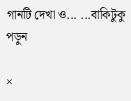গানটি দেখা ও... ...বাকিটুকু পড়ুন

×